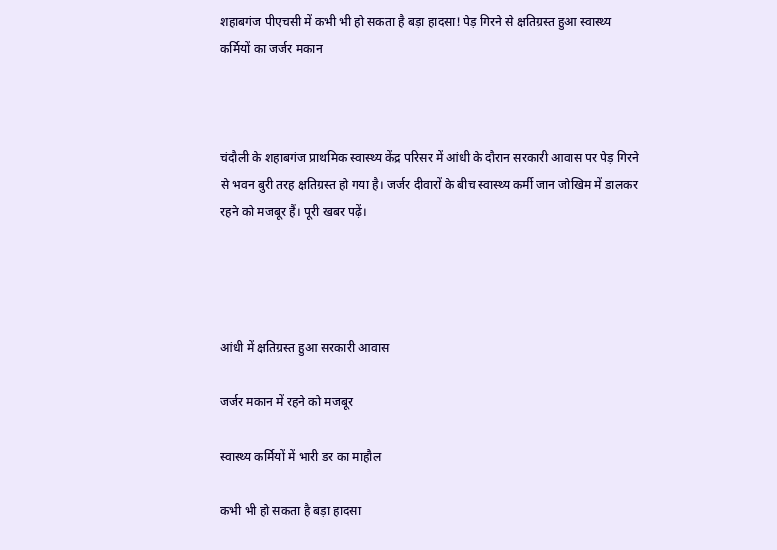शहाबगंज पीएचसी में कभी भी हो सकता है बड़ा हादसा! पेड़ गिरने से क्षतिग्रस्त हुआ स्वास्थ्य कर्मियों का जर्जर मकान



चंदौली के शहाबगंज प्राथमिक स्वास्थ्य केंद्र परिसर में आंधी के दौरान सरकारी आवास पर पेड़ गिरने से भवन बुरी तरह क्षतिग्रस्त हो गया है। जर्जर दीवारों के बीच स्वास्थ्य कर्मी जान जोखिम में डालकर रहने को मजबूर हैं। पूरी खबर पढ़ें।




आंधी में क्षतिग्रस्त हुआ सरकारी आवास

जर्जर मकान में रहने को मजबूर

स्वास्थ्य कर्मियों में भारी डर का माहौल

कभी भी हो सकता है बड़ा हादसा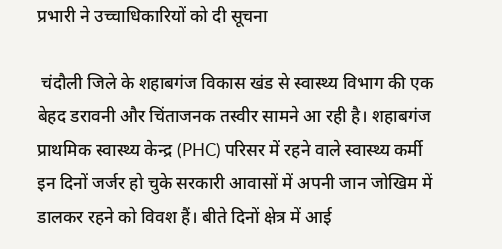प्रभारी ने उच्चाधिकारियों को दी सूचना

 चंदौली जिले के शहाबगंज विकास खंड से स्वास्थ्य विभाग की एक बेहद डरावनी और चिंताजनक तस्वीर सामने आ रही है। शहाबगंज प्राथमिक स्वास्थ्य केन्द्र (PHC) परिसर में रहने वाले स्वास्थ्य कर्मी इन दिनों जर्जर हो चुके सरकारी आवासों में अपनी जान जोखिम में डालकर रहने को विवश हैं। बीते दिनों क्षेत्र में आई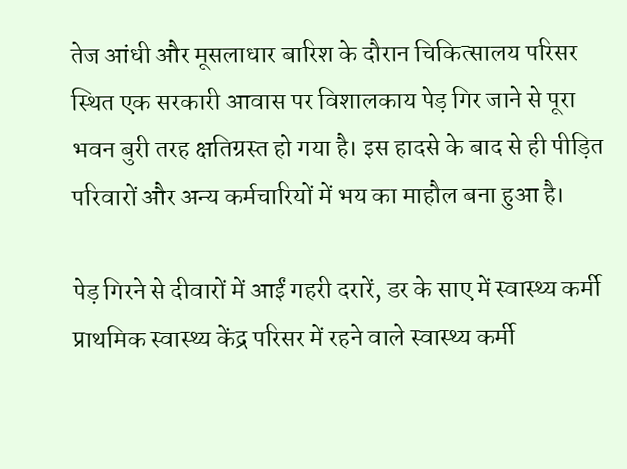तेज आंधी और मूसलाधार बारिश के दौरान चिकित्सालय परिसर स्थित एक सरकारी आवास पर विशालकाय पेड़ गिर जाने से पूरा भवन बुरी तरह क्षतिग्रस्त हो गया है। इस हादसे के बाद से ही पीड़ित परिवारों और अन्य कर्मचारियों में भय का माहौल बना हुआ है।

पेड़ गिरने से दीवारों में आईं गहरी दरारें, डर के साए में स्वास्थ्य कर्मी
प्राथमिक स्वास्थ्य केंद्र परिसर में रहने वाले स्वास्थ्य कर्मी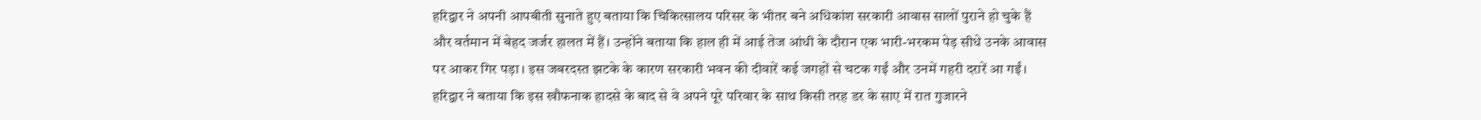हरिद्वार ने अपनी आपबीती सुनाते हुए बताया कि चिकित्सालय परिसर के भीतर बने अधिकांश सरकारी आवास सालों पुराने हो चुके हैं और वर्तमान में बेहद जर्जर हालत में हैं। उन्होंने बताया कि हाल ही में आई तेज आंधी के दौरान एक भारी-भरकम पेड़ सीधे उनके आवास पर आकर गिर पड़ा। इस जबरदस्त झटके के कारण सरकारी भवन की दीवारें कई जगहों से चटक गईं और उनमें गहरी दरारें आ गईं। हरिद्वार ने बताया कि इस खौफनाक हादसे के बाद से वे अपने पूरे परिवार के साथ किसी तरह डर के साए में रात गुजारने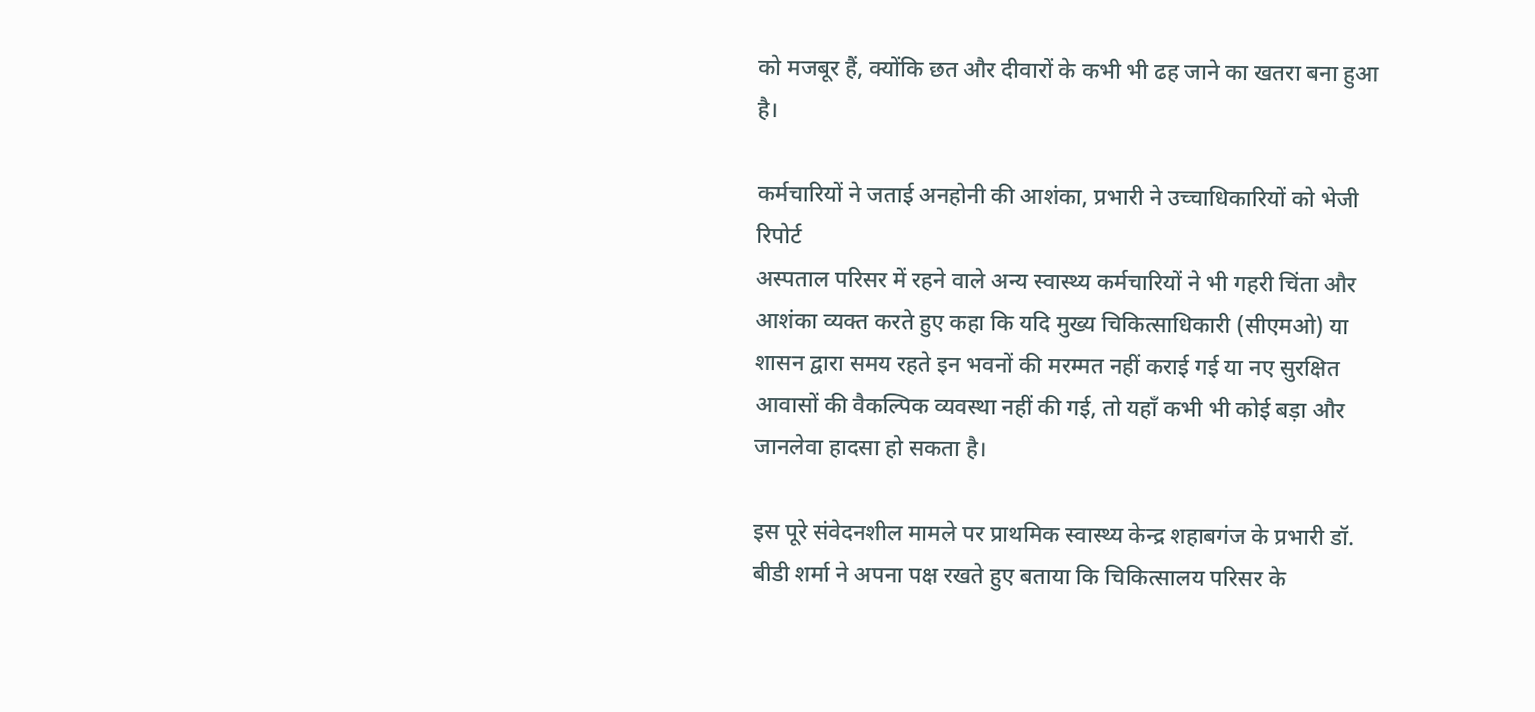को मजबूर हैं, क्योंकि छत और दीवारों के कभी भी ढह जाने का खतरा बना हुआ है।

कर्मचारियों ने जताई अनहोनी की आशंका, प्रभारी ने उच्चाधिकारियों को भेजी रिपोर्ट
अस्पताल परिसर में रहने वाले अन्य स्वास्थ्य कर्मचारियों ने भी गहरी चिंता और आशंका व्यक्त करते हुए कहा कि यदि मुख्य चिकित्साधिकारी (सीएमओ) या शासन द्वारा समय रहते इन भवनों की मरम्मत नहीं कराई गई या नए सुरक्षित आवासों की वैकल्पिक व्यवस्था नहीं की गई, तो यहाँ कभी भी कोई बड़ा और जानलेवा हादसा हो सकता है।

इस पूरे संवेदनशील मामले पर प्राथमिक स्वास्थ्य केन्द्र शहाबगंज के प्रभारी डॉ. बीडी शर्मा ने अपना पक्ष रखते हुए बताया कि चिकित्सालय परिसर के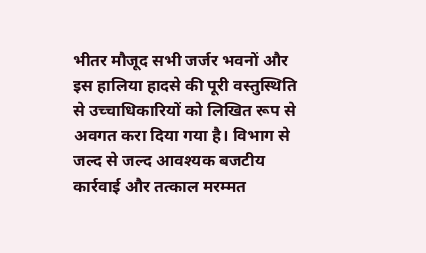भीतर मौजूद सभी जर्जर भवनों और इस हालिया हादसे की पूरी वस्तुस्थिति से उच्चाधिकारियों को लिखित रूप से अवगत करा दिया गया है। विभाग से जल्द से जल्द आवश्यक बजटीय कार्रवाई और तत्काल मरम्मत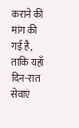कराने की मांग की गई है, ताकि यहाँ दिन-रात सेवाएं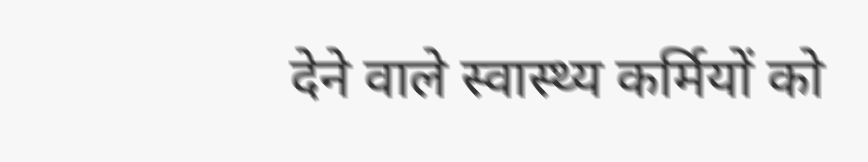देने वाले स्वास्थ्य कर्मियों को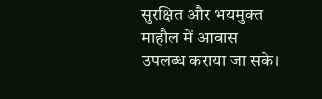सुरक्षित और भयमुक्त माहौल में आवास उपलब्ध कराया जा सके।